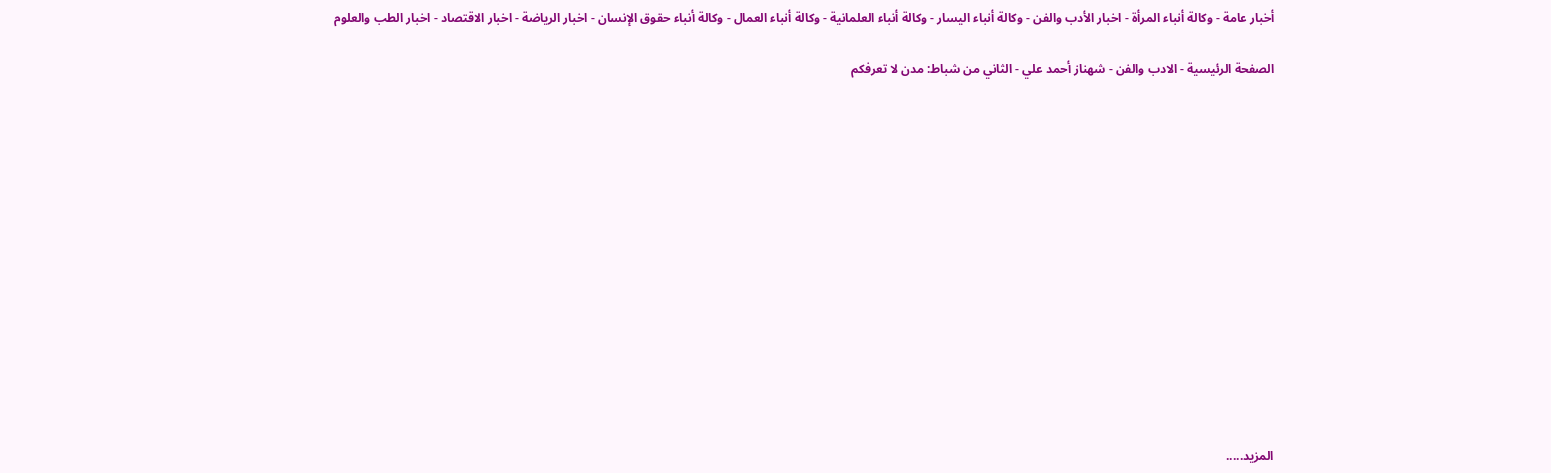أخبار عامة - وكالة أنباء المرأة - اخبار الأدب والفن - وكالة أنباء اليسار - وكالة أنباء العلمانية - وكالة أنباء العمال - وكالة أنباء حقوق الإنسان - اخبار الرياضة - اخبار الاقتصاد - اخبار الطب والعلوم

الصفحة الرئيسية - الادب والفن - شهناز أحمد علي - الثاني من شباط: مدن لا تعرفكم














المزيد.....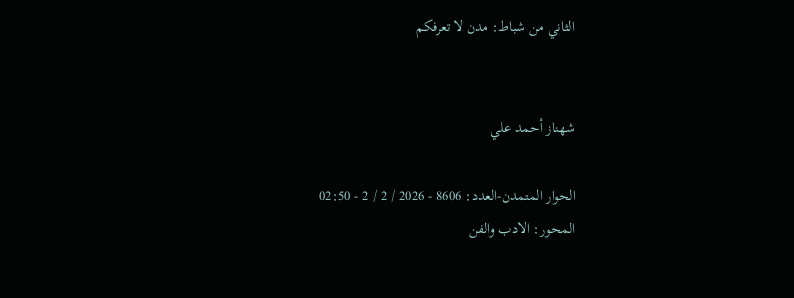الثاني من شباط: مدن لا تعرفكم


شهناز أحمد علي

الحوار المتمدن-العدد: 8606 - 2026 / 2 / 2 - 02:50
المحور: الادب والفن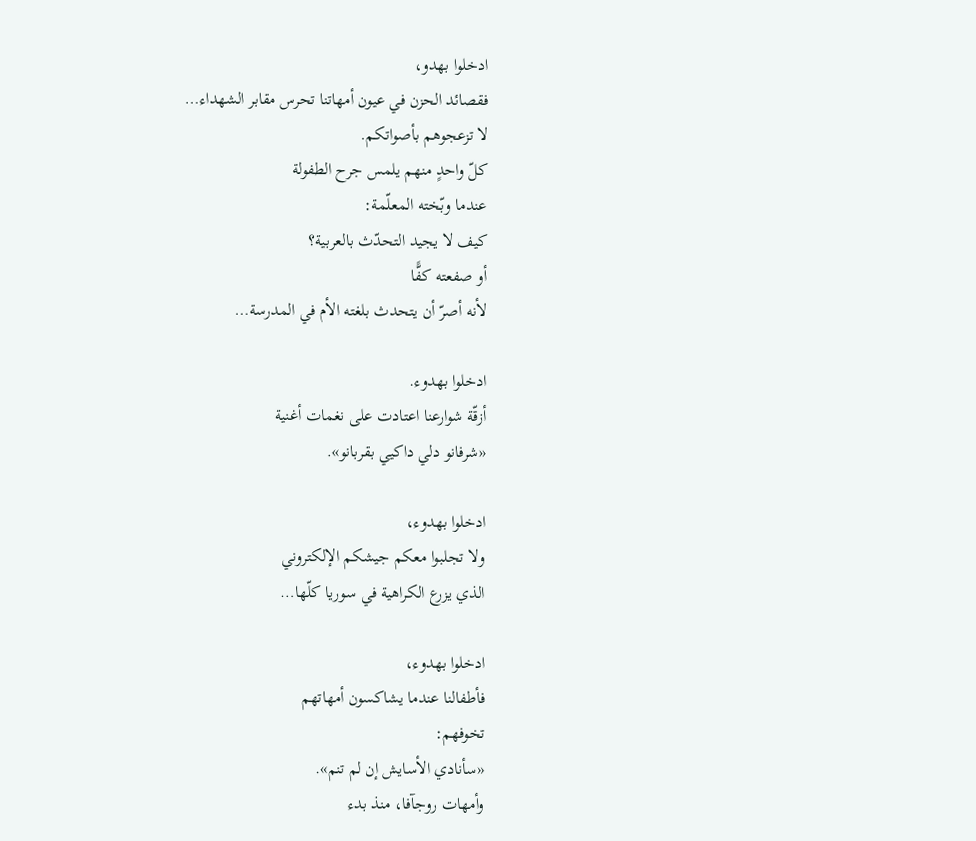ادخلوا بهدو،
فقصائد الحزن في عيون أمهاتنا تحرس مقابر الشهداء…
لا تزعجوهم بأصواتكم.
كلّ واحدٍ منهم يلمس جرح الطفولة
عندما وبّخته المعلّمة:
كيف لا يجيد التحدّث بالعربية؟
أو صفعته كفًّا
لأنه أصرّ أن يتحدث بلغته الأم في المدرسة…

ادخلوا بهدوء.
أزقّة شوارعنا اعتادت على نغمات أغنية
«شرفانو دلي داكيي بقربانو».

ادخلوا بهدوء،
ولا تجلبوا معكم جيشكم الإلكتروني
الذي يزرع الكراهية في سوريا كلّها…

ادخلوا بهدوء،
فأطفالنا عندما يشاكسون أمهاتهم
تخوفهم:
«سأنادي الأسايش إن لم تنم».
وأمهات روجآفا، منذ بدء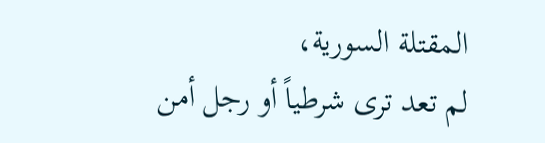المقتلة السورية،
لم تعد ترى شرطياً أو رجل أمن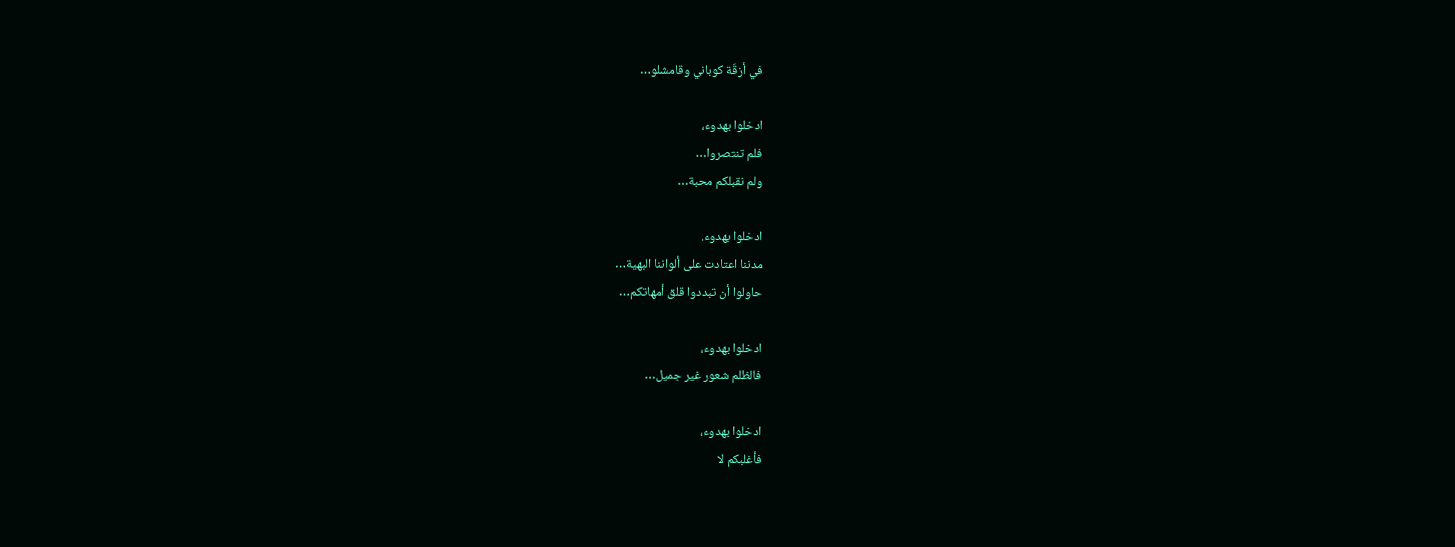في أزقّة كوباني وقامشلو…

ادخلوا بهدوء،
فلم تنتصروا…
ولم نقبلكم محبة…

ادخلوا بهدوء.
مدننا اعتادت على ألواننا البهية…
حاولوا أن تبددوا قلق أمهاتكم…

ادخلوا بهدوء،
فالظلم شعور غير جميل…

ادخلوا بهدوء،
فأغلبكم لا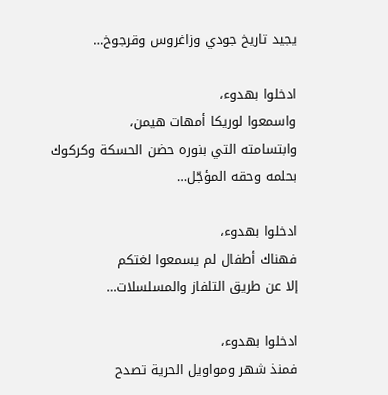يجيد تاريخ جودي وزاغروس وقرجوخ…

ادخلوا بهدوء،
واسمعوا لوريكا أمهات هيمن،
وابتسامته التي بنوره حضن الحسكة وكركوك
بحلمه وحقه المؤجّل…

ادخلوا بهدوء،
فهناك أطفال لم يسمعوا لغتكم
إلا عن طريق التلفاز والمسلسلات…

ادخلوا بهدوء،
فمنذ شهر ومواويل الحرية تصدح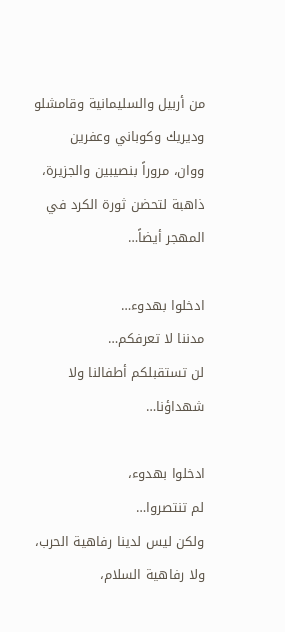من أربيل والسليمانية وقامشلو
وديريك وكوباني وعفرين
ووان، مروراً بنصيبين والجزيرة،
ذاهبة لتحضن ثورة الكرد في المهجر أيضاً…

ادخلوا بهدوء…
مدننا لا تعرفكم…
لن تستقبلكم أطفالنا ولا شهداؤنا…

ادخلوا بهدوء،
لم تنتصروا…
ولكن ليس لدينا رفاهية الحرب،
ولا رفاهية السلام،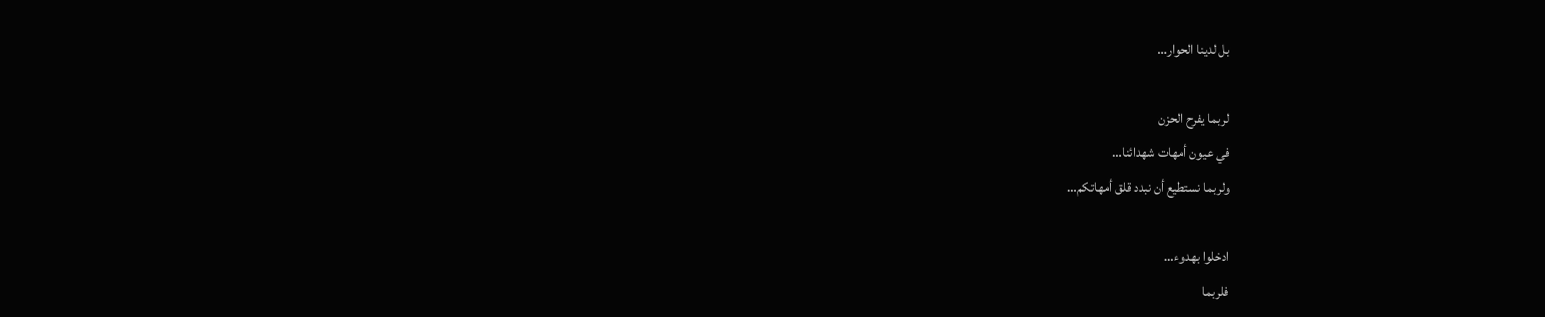بل لدينا الحوار…

لربما يفرح الحزن
في عيون أمهات شهدائنا…
ولربما نستطيع أن نبدد قلق أمهاتكم…

ادخلوا بهدوء…
فلربما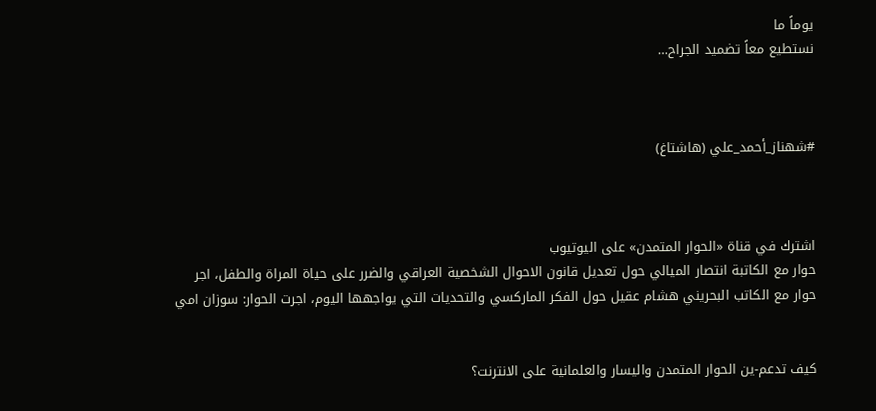يوماً ما
نستطيع معاً تضميد الجراح…



#شهناز_أحمد_علي (هاشتاغ)



اشترك في قناة «الحوار المتمدن» على اليوتيوب
حوار مع الكاتبة انتصار الميالي حول تعديل قانون الاحوال الشخصية العراقي والضرر على حياة المراة والطفل، اجر
حوار مع الكاتب البحريني هشام عقيل حول الفكر الماركسي والتحديات التي يواجهها اليوم، اجرت الحوار: سوزان امي


كيف تدعم-ين الحوار المتمدن واليسار والعلمانية على الانترنت؟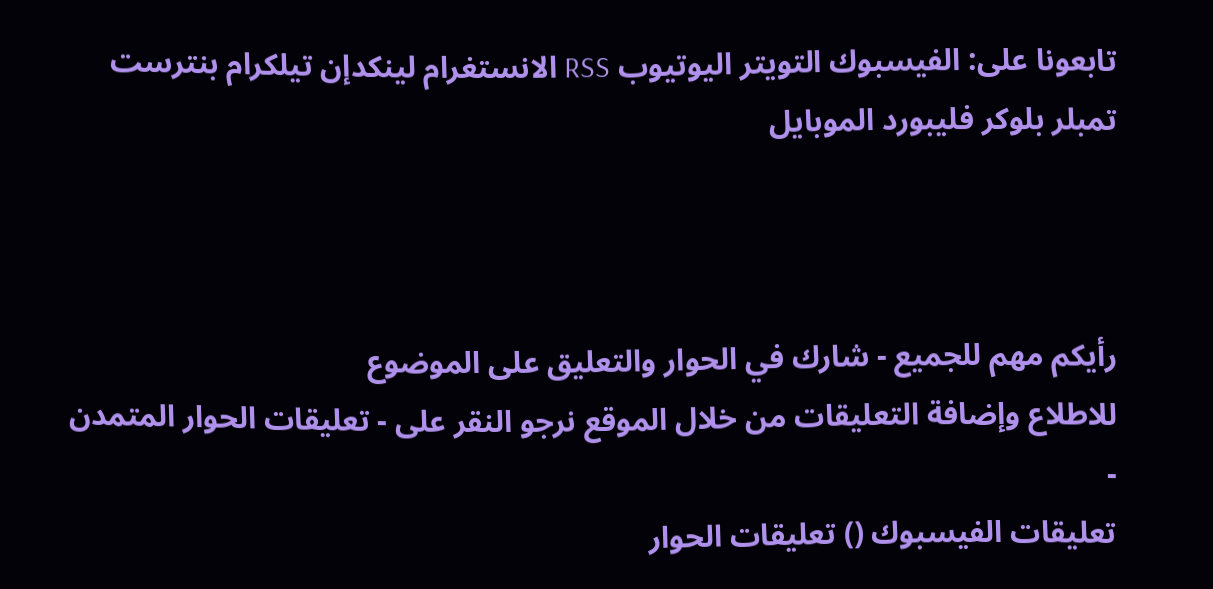تابعونا على: الفيسبوك التويتر اليوتيوب RSS الانستغرام لينكدإن تيلكرام بنترست تمبلر بلوكر فليبورد الموبايل



رأيكم مهم للجميع - شارك في الحوار والتعليق على الموضوع
للاطلاع وإضافة التعليقات من خلال الموقع نرجو النقر على - تعليقات الحوار المتمدن -
تعليقات الفيسبوك () تعليقات الحوار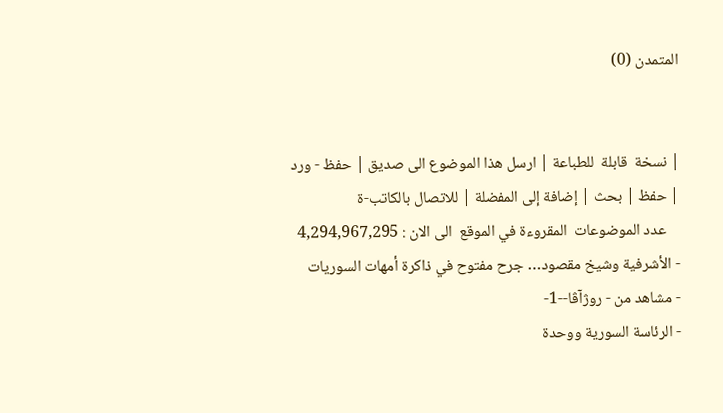المتمدن (0)


| نسخة  قابلة  للطباعة | ارسل هذا الموضوع الى صديق | حفظ - ورد
| حفظ | بحث | إضافة إلى المفضلة | للاتصال بالكاتب-ة
    عدد الموضوعات  المقروءة في الموقع  الى الان : 4,294,967,295
- الأشرفية وشيخ مقصود… جرح مفتوح في ذاكرة أمهات السوريات
- مشاهد من - روژآڤا--1-
- الرئاسة السورية ووحدة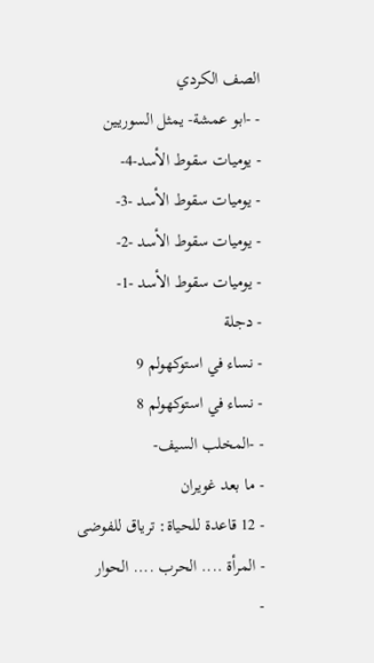الصف الكردي
- -ابو عمشة- يمثل السوريين
- يوميات سقوط الأسد-4-
- يوميات سقوط الأسد -3-
- يوميات سقوط الأسد -2-
- يوميات سقوط الأسد -1-
- دجلة
- نساء في استوكهولم 9
- نساء في استوكهولم 8
- -المخلب السيف-
- ما بعد غويران
- 12 قاعدة للحياة: ترياق للفوضى
- المرأة .... الحرب .... الحوار
-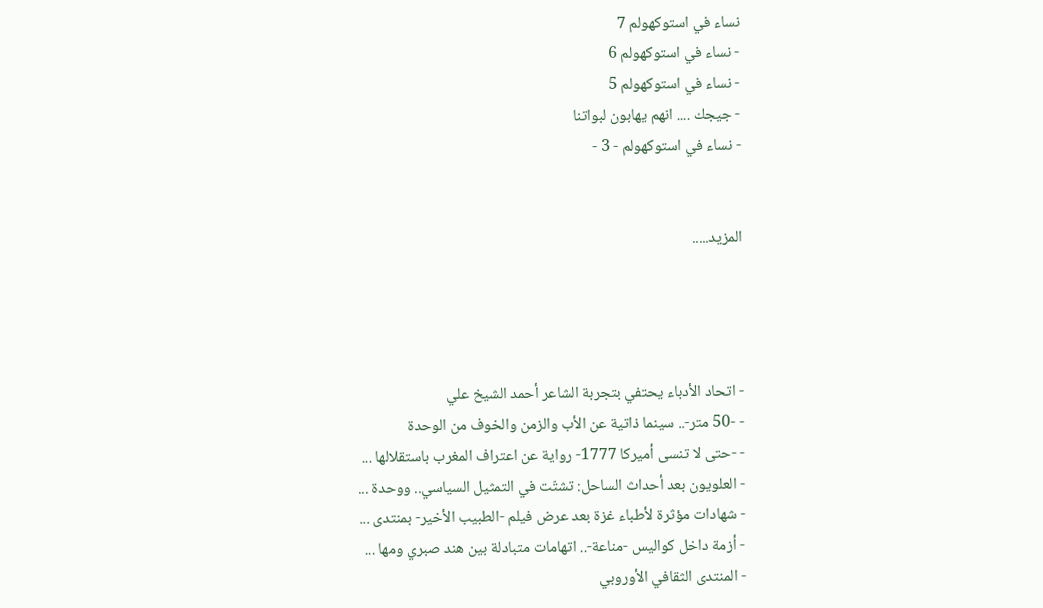نساء في استوكهولم 7
- نساء في استوكهولم 6
- نساء في استوكهولم 5
- جيجك .... انهم يهابون لبواتنا
- نساء في استوكهولم - 3 -


المزيد.....




- اتحاد الأدباء يحتفي بتجربة الشاعر أحمد الشيخ علي
- -50 متر-.. سينما ذاتية عن الأب والزمن والخوف من الوحدة
- -حتى لا تنسى أميركا 1777- رواية عن اعتراف المغرب باستقلالها ...
- العلويون بعد أحداث الساحل: تشتّت في التمثيل السياسي.. ووحدة ...
- شهادات مؤثرة لأطباء غزة بعد عرض فيلم -الطبيب الأخير- بمنتدى ...
- أزمة داخل كواليس -مناعة-.. اتهامات متبادلة بين هند صبري ومها ...
- المنتدى الثقافي الأوروبي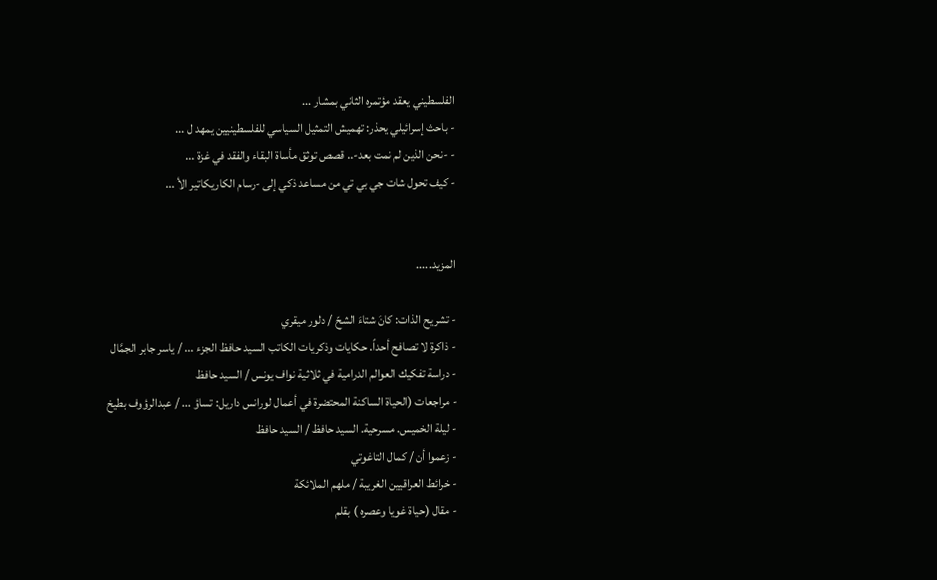الفلسطيني يعقد مؤتمره الثاني بمشار ...
- باحث إسرائيلي يحذر: تهميش التمثيل السياسي للفلسطينيين يمهد ل ...
- -نحن الذين لم نمت بعد-.. قصص توثق مأساة البقاء والفقد في غزة ...
- كيف تحول شات جي بي تي من مساعد ذكي إلى -رسام الكاريكاتير الأ ...


المزيد.....

- تشريح الذات: كانَ شتاءَ الشحّ / دلور ميقري
- ذاكرة لا تصافح أحداً. حكايات وذكريات الكاتب السيد حافظ الجزء ... / ياسر جابر الجمَّال
- دراسة تفكيك العوالم الدرامية في ثلاثية نواف يونس / السيد حافظ
- مراجعات (الحياة الساكنة المحتضرة في أعمال لورانس داريل: تساؤ ... / عبدالرؤوف بطيخ
- ليلة الخميس. مسرحية. السيد حافظ / السيد حافظ
- زعموا أن / كمال التاغوتي
- خرائط العراقيين الغريبة / ملهم الملائكة
- مقال (حياة غويا وعصره ) بقلم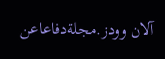آلان وودز.مجلةدفاعاعن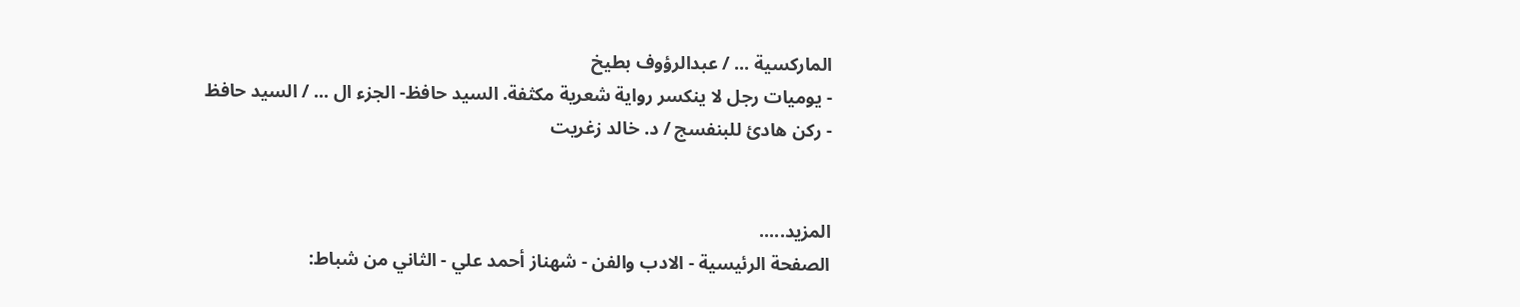الماركسية ... / عبدالرؤوف بطيخ
- يوميات رجل لا ينكسر رواية شعرية مكثفة. السيد حافظ- الجزء ال ... / السيد حافظ
- ركن هادئ للبنفسج / د. خالد زغريت


المزيد.....
الصفحة الرئيسية - الادب والفن - شهناز أحمد علي - الثاني من شباط: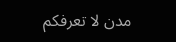مدن لا تعرفكم